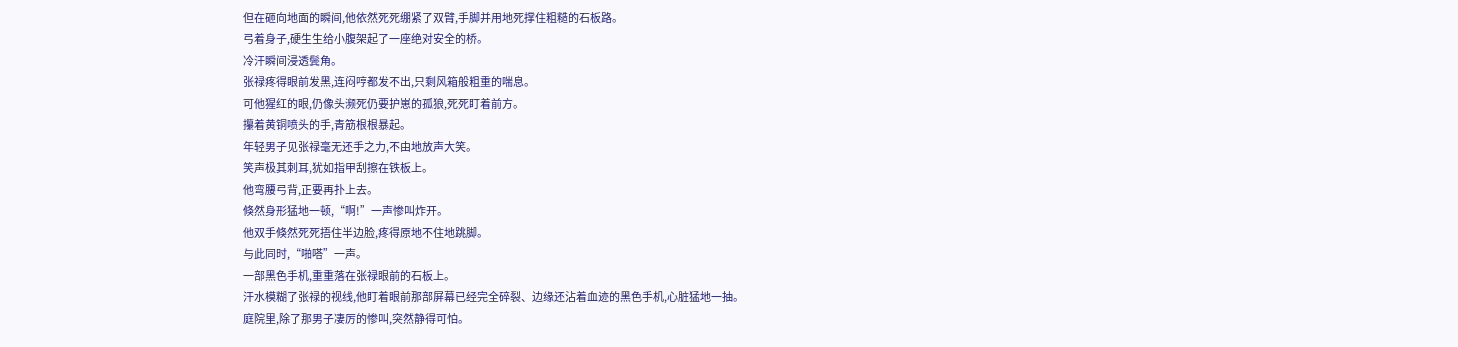但在砸向地面的瞬间,他依然死死绷紧了双臂,手脚并用地死撑住粗糙的石板路。
弓着身子,硬生生给小腹架起了一座绝对安全的桥。
冷汗瞬间浸透鬓角。
张禄疼得眼前发黑,连闷哼都发不出,只剩风箱般粗重的喘息。
可他猩红的眼,仍像头濒死仍要护崽的孤狼,死死盯着前方。
攥着黄铜喷头的手,青筋根根暴起。
年轻男子见张禄毫无还手之力,不由地放声大笑。
笑声极其刺耳,犹如指甲刮擦在铁板上。
他弯腰弓背,正要再扑上去。
倏然身形猛地一顿,“啊!”一声惨叫炸开。
他双手倏然死死捂住半边脸,疼得原地不住地跳脚。
与此同时,“啪嗒”一声。
一部黑色手机,重重落在张禄眼前的石板上。
汗水模糊了张禄的视线,他盯着眼前那部屏幕已经完全碎裂、边缘还沾着血迹的黑色手机,心脏猛地一抽。
庭院里,除了那男子凄厉的惨叫,突然静得可怕。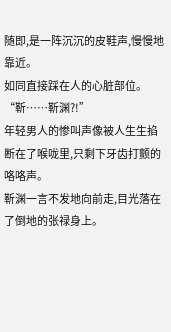随即,是一阵沉沉的皮鞋声,慢慢地靠近。
如同直接踩在人的心脏部位。
“靳……靳渊?!”
年轻男人的惨叫声像被人生生掐断在了喉咙里,只剩下牙齿打颤的咯咯声。
靳渊一言不发地向前走,目光落在了倒地的张禄身上。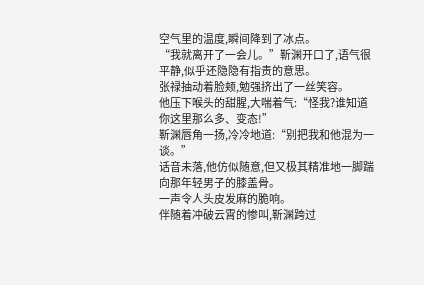空气里的温度,瞬间降到了冰点。
“我就离开了一会儿。”靳渊开口了,语气很平静,似乎还隐隐有指责的意思。
张禄抽动着脸颊,勉强挤出了一丝笑容。
他压下喉头的甜腥,大喘着气:“怪我?谁知道你这里那么多、变态!”
靳渊唇角一扬,冷冷地道:“别把我和他混为一谈。”
话音未落,他仿似随意,但又极其精准地一脚踹向那年轻男子的膝盖骨。
一声令人头皮发麻的脆响。
伴随着冲破云霄的惨叫,靳渊跨过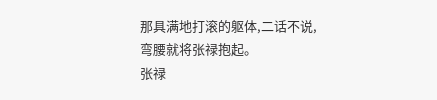那具满地打滚的躯体,二话不说,弯腰就将张禄抱起。
张禄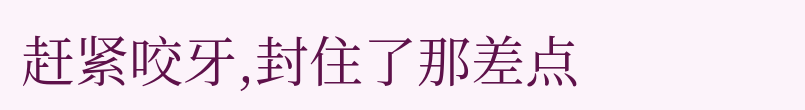赶紧咬牙,封住了那差点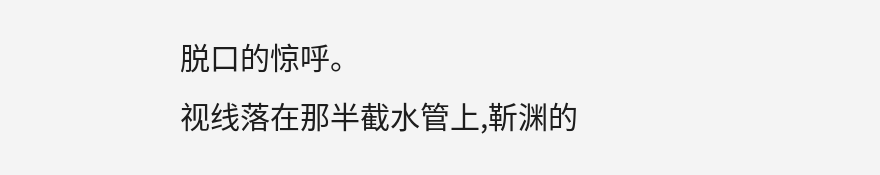脱口的惊呼。
视线落在那半截水管上,靳渊的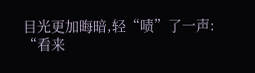目光更加晦暗,轻“啧”了一声:
“看来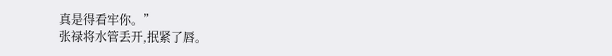真是得看牢你。”
张禄将水管丢开,抿紧了唇。